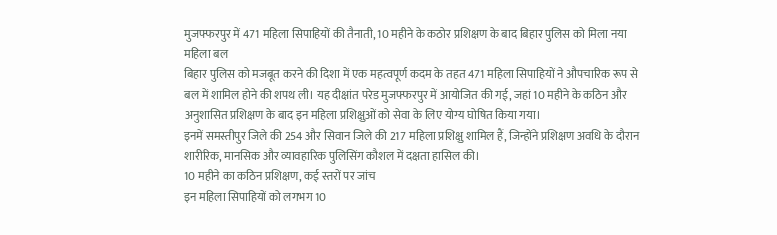मुजफ्फरपुर में 471 महिला सिपाहियों की तैनाती, 10 महीने के कठोर प्रशिक्षण के बाद बिहार पुलिस को मिला नया महिला बल
बिहार पुलिस को मजबूत करने की दिशा में एक महत्वपूर्ण कदम के तहत 471 महिला सिपाहियों ने औपचारिक रूप से बल में शामिल होने की शपथ ली। यह दीक्षांत परेड मुजफ्फरपुर में आयोजित की गई, जहां 10 महीने के कठिन और अनुशासित प्रशिक्षण के बाद इन महिला प्रशिक्षुओं को सेवा के लिए योग्य घोषित किया गया।
इनमें समस्तीपुर जिले की 254 और सिवान जिले की 217 महिला प्रशिक्षु शामिल हैं, जिन्होंने प्रशिक्षण अवधि के दौरान शारीरिक, मानसिक और व्यावहारिक पुलिसिंग कौशल में दक्षता हासिल की।
10 महीने का कठिन प्रशिक्षण, कई स्तरों पर जांच
इन महिला सिपाहियों को लगभग 10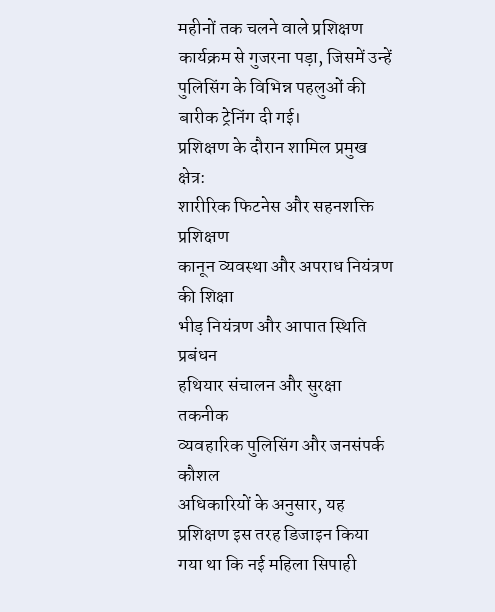महीनों तक चलने वाले प्रशिक्षण कार्यक्रम से गुजरना पड़ा, जिसमें उन्हें पुलिसिंग के विभिन्न पहलुओं की बारीक ट्रेनिंग दी गई।
प्रशिक्षण के दौरान शामिल प्रमुख क्षेत्र:
शारीरिक फिटनेस और सहनशक्ति प्रशिक्षण
कानून व्यवस्था और अपराध नियंत्रण की शिक्षा
भीड़ नियंत्रण और आपात स्थिति प्रबंधन
हथियार संचालन और सुरक्षा तकनीक
व्यवहारिक पुलिसिंग और जनसंपर्क कौशल
अधिकारियों के अनुसार, यह प्रशिक्षण इस तरह डिजाइन किया गया था कि नई महिला सिपाही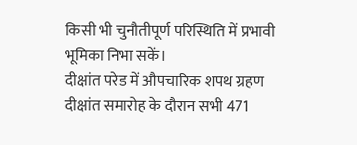किसी भी चुनौतीपूर्ण परिस्थिति में प्रभावी भूमिका निभा सकें।
दीक्षांत परेड में औपचारिक शपथ ग्रहण
दीक्षांत समारोह के दौरान सभी 471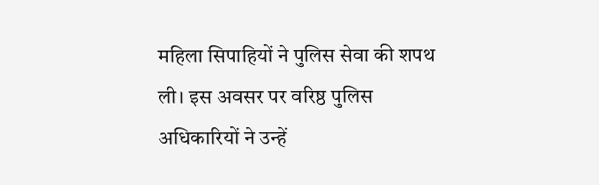महिला सिपाहियों ने पुलिस सेवा की शपथ ली। इस अवसर पर वरिष्ठ पुलिस अधिकारियों ने उन्हें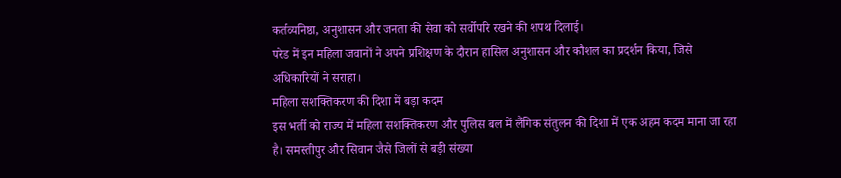कर्तव्यनिष्ठा, अनुशासन और जनता की सेवा को सर्वोपरि रखने की शपथ दिलाई।
परेड में इन महिला जवानों ने अपने प्रशिक्षण के दौरान हासिल अनुशासन और कौशल का प्रदर्शन किया, जिसे अधिकारियों ने सराहा।
महिला सशक्तिकरण की दिशा में बड़ा कदम
इस भर्ती को राज्य में महिला सशक्तिकरण और पुलिस बल में लैंगिक संतुलन की दिशा में एक अहम कदम माना जा रहा है। समस्तीपुर और सिवान जैसे जिलों से बड़ी संख्या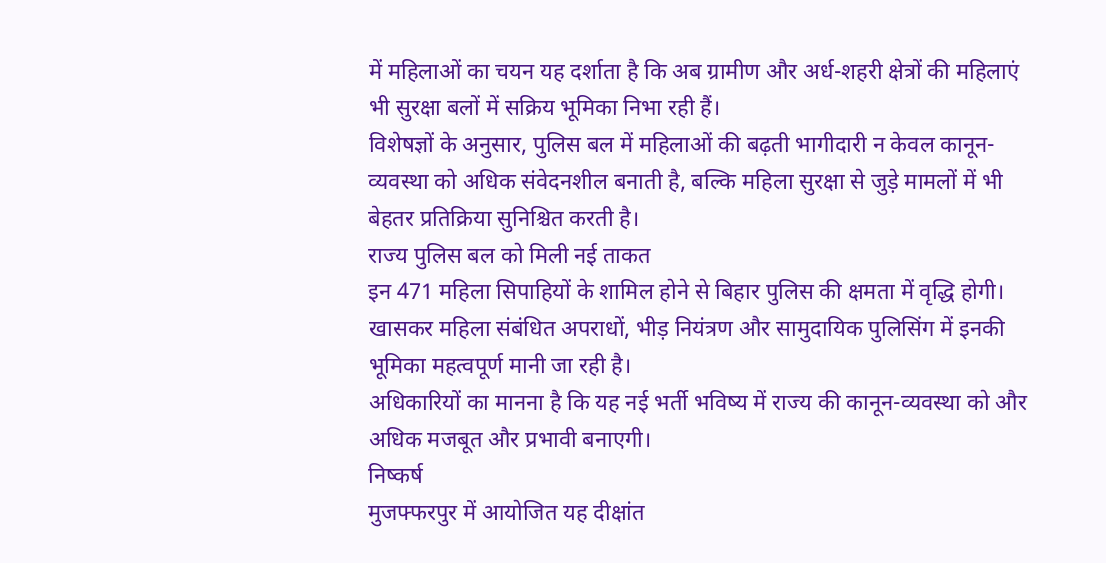में महिलाओं का चयन यह दर्शाता है कि अब ग्रामीण और अर्ध-शहरी क्षेत्रों की महिलाएं भी सुरक्षा बलों में सक्रिय भूमिका निभा रही हैं।
विशेषज्ञों के अनुसार, पुलिस बल में महिलाओं की बढ़ती भागीदारी न केवल कानून-व्यवस्था को अधिक संवेदनशील बनाती है, बल्कि महिला सुरक्षा से जुड़े मामलों में भी बेहतर प्रतिक्रिया सुनिश्चित करती है।
राज्य पुलिस बल को मिली नई ताकत
इन 471 महिला सिपाहियों के शामिल होने से बिहार पुलिस की क्षमता में वृद्धि होगी। खासकर महिला संबंधित अपराधों, भीड़ नियंत्रण और सामुदायिक पुलिसिंग में इनकी भूमिका महत्वपूर्ण मानी जा रही है।
अधिकारियों का मानना है कि यह नई भर्ती भविष्य में राज्य की कानून-व्यवस्था को और अधिक मजबूत और प्रभावी बनाएगी।
निष्कर्ष
मुजफ्फरपुर में आयोजित यह दीक्षांत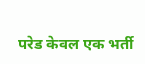परेड केवल एक भर्ती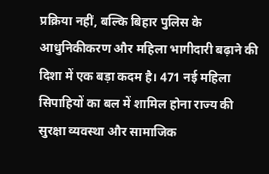प्रक्रिया नहीं, बल्कि बिहार पुलिस के आधुनिकीकरण और महिला भागीदारी बढ़ाने की दिशा में एक बड़ा कदम है। 471 नई महिला सिपाहियों का बल में शामिल होना राज्य की सुरक्षा व्यवस्था और सामाजिक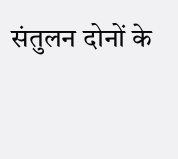संतुलन दोनों के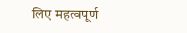लिए महत्वपूर्ण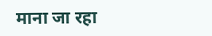माना जा रहा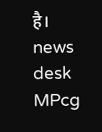है।
news desk MPcg